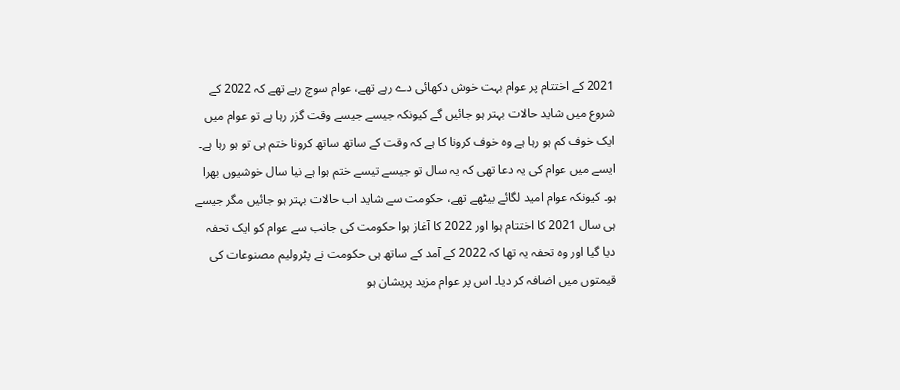2021 کے اختتام پر عوام بہت خوش دکھائی دے رہے تھے، عوام سوچ رہے تھے کہ 2022 کے شروع میں شاید حالات بہتر ہو جائیں گے کیونکہ جیسے جیسے وقت گزر رہا ہے تو عوام میں ایک خوف کم ہو رہا ہے وہ خوف کرونا کا ہے کہ وقت کے ساتھ ساتھ کرونا ختم ہی تو ہو رہا ہے۔ ایسے میں عوام کی یہ دعا تھی کہ یہ سال تو جیسے تیسے ختم ہوا ہے نیا سال خوشیوں بھرا ہو۔ کیونکہ عوام امید لگائے بیٹھے تھے، حکومت سے شاید اب حالات بہتر ہو جائیں مگر جیسے ہی سال 2021 کا اختتام ہوا اور 2022 کا آغاز ہوا حکومت کی جانب سے عوام کو ایک تحفہ دیا گیا اور وہ تحفہ یہ تھا کہ 2022 کے آمد کے ساتھ ہی حکومت نے پٹرولیم مصنوعات کی قیمتوں میں اضافہ کر دیا۔ اس پر عوام مزید پریشان ہو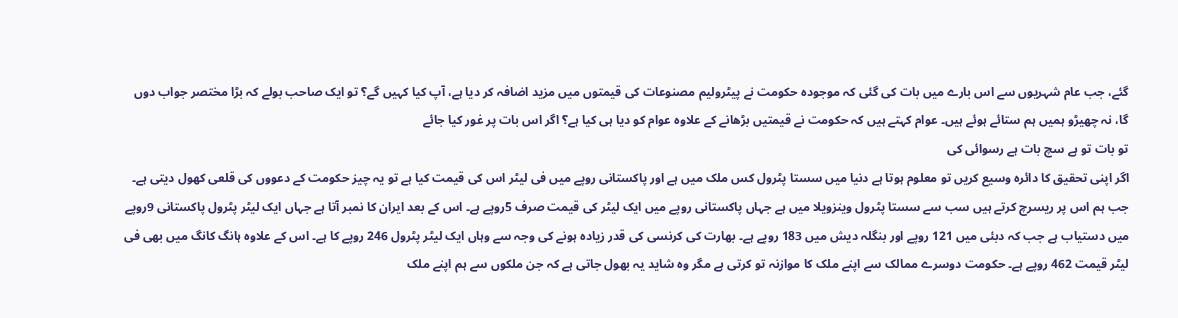گئے، جب عام شہریوں سے اس بارے میں بات کی گئی کہ موجودہ حکومت نے پیٹرولیم مصنوعات کی قیمتوں میں مزید اضافہ کر دیا ہے، آپ کیا کہیں گے؟ تو ایک صاحب بولے کہ بڑا مختصر جواب دوں گا، نہ چھیڑو ہمیں ہم ستائے ہوئے ہیں۔ عوام کہتے ہیں کہ حکومت نے قیمتیں بڑھانے کے علاوہ عوام کو دیا ہی کیا ہے؟ اگر اس بات پر غور کیا جائے
تو بات تو ہے سچ بات ہے رسوائی کی
اگر اپنی تحقیق کا دائرہ وسیع کریں تو معلوم ہوتا ہے دنیا میں سستا پٹرول کس ملک میں ہے اور پاکستانی روپے میں فی لیٹر اس کی قیمت کیا ہے تو یہ چیز حکومت کے دعووں کی قلعی کھول دیتی ہے۔ جب ہم اس پر ریسرچ کرتے ہیں سب سے سستا پٹرول وینزویلا میں ہے جہاں پاکستانی روپے میں ایک لیٹر کی قیمت صرف 5روپے ہے۔ اس کے بعد ایران کا نمبر آتا ہے جہاں ایک لیٹر پٹرول پاکستانی 9روپے میں دستیاب ہے جب کہ دبئی میں 121 روپے اور بنگلہ دیش میں 183 روپے ہے۔ بھارت کی کرنسی کی قدر زیادہ ہونے کی وجہ سے وہاں ایک لیٹر پٹرول 246 روپے کا ہے۔ اس کے علاوہ ہانگ کانگ میں بھی فی لیٹر قیمت 462 روپے ہے۔ حکومت دوسرے ممالک سے اپنے ملک کا موازنہ تو کرتی ہے مگر وہ شاید یہ بھول جاتی ہے کہ جن ملکوں سے ہم اپنے ملک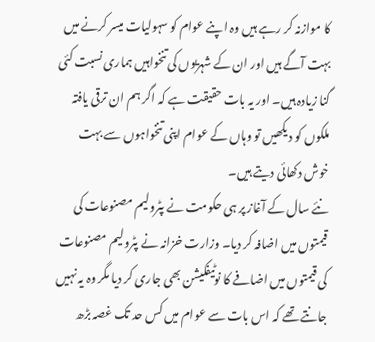کا موازنہ کر رہے ہیں وہ اپنے عوام کو سہولیات میسر کرنے میں بہت آگے ہیں اور ان کے شہریوں کی تنخواہیں ہماری نسبت کئی گنا زیادہ ہیں۔ اور یہ بات حقیقت ہے کہ اگر ہم ان ترقی یافتہ ملکوں کو دیکھیں تو وہاں کے عوام اپنی تنخواہوں سے بہت خوش دکھائی دیتے ہیں۔
نئے سال کے آغاز پر ہی حکومت نے پٹرولیم مصنوعات کی قیمتوں میں اضافہ کر دیا۔ وزارت خزانہ نے پٹرولیم مصنوعات کی قیمتوں میں اضافے کا نوٹیفکیشن بھی جاری کر دیا مگر وہ یہ نہیں جانتے تھے کہ اس بات سے عوام میں کس حد تک غصہ بڑھ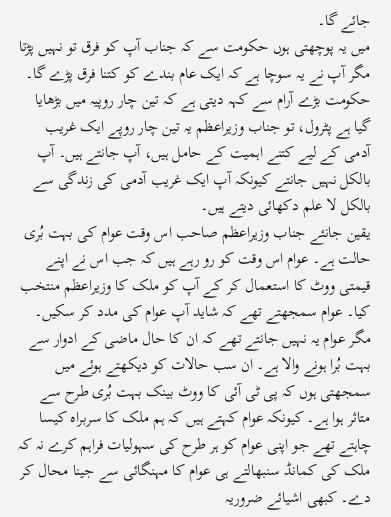جائے گا۔
میں یہ پوچھتی ہوں حکومت سے کہ جناب آپ کو فرق تو نہیں پڑتا مگر آپ نے یہ سوچا ہے کہ ایک عام بندے کو کتنا فرق پڑے گا۔ حکومت بڑے آرام سے کہہ دیتی ہے کہ تین چار روپیہ میں بڑھایا گیا ہے پٹرول، تو جناب وزیراعظم یہ تین چار روپے ایک غریب آدمی کے لیے کتنے اہمیت کے حامل ہیں، آپ جانتے ہیں۔ آپ بالکل نہیں جانتے کیونکہ آپ ایک غریب آدمی کی زندگی سے بالکل لا علم دکھائی دیتے ہیں۔
یقین جانئے جناب وزیراعظم صاحب اس وقت عوام کی بہت بُری حالت ہے۔ عوام اس وقت کو رو رہے ہیں کہ جب اس نے اپنے قیمتی ووٹ کا استعمال کر کے آپ کو ملک کا وزیراعظم منتخب کیا۔ عوام سمجھتے تھے کہ شاید آپ عوام کی مدد کر سکیں۔ مگر عوام یہ نہیں جانتے تھے کہ ان کا حال ماضی کے ادوار سے بہت بُرا ہونے والا ہے۔ ان سب حالات کو دیکھتے ہوئے میں سمجھتی ہوں کہ پی ٹی آئی کا ووٹ بینک بہت بُری طرح سے متاثر ہوا ہے۔ کیونکہ عوام کہتے ہیں کہ ہم ملک کا سربراہ کیسا چاہتے تھے جو اپنی عوام کو ہر طرح کی سہولیات فراہم کرے نہ کہ ملک کی کمانڈ سنبھالتے ہی عوام کا مہنگائی سے جینا محال کر دے۔ کبھی اشیائے ضروریہ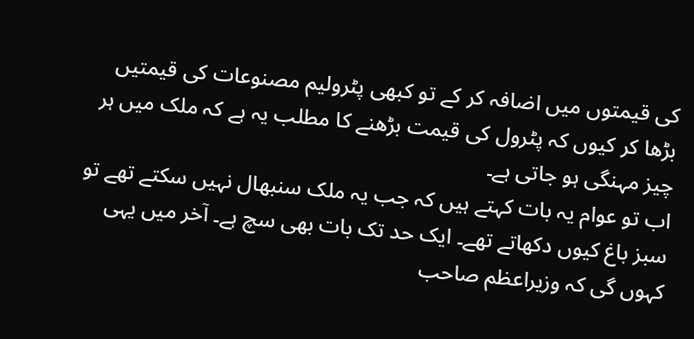کی قیمتوں میں اضافہ کر کے تو کبھی پٹرولیم مصنوعات کی قیمتیں بڑھا کر کیوں کہ پٹرول کی قیمت بڑھنے کا مطلب یہ ہے کہ ملک میں ہر چیز مہنگی ہو جاتی ہے۔
اب تو عوام یہ بات کہتے ہیں کہ جب یہ ملک سنبھال نہیں سکتے تھے تو سبز باغ کیوں دکھاتے تھے۔ ایک حد تک بات بھی سچ ہے۔ آخر میں یہی کہوں گی کہ وزیراعظم صاحب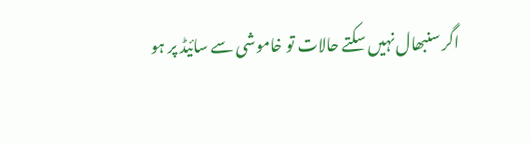اگر سنبھال نہیں سکتے حالات تو خاموشی سے سائیڈ پر ہو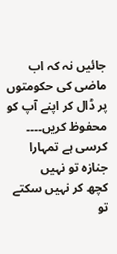جائیں نہ کہ اب ماضی کی حکومتوں پر ڈال کر اپنے آپ کو محفوظ کریں۔۔۔۔
کرسی ہے تمہارا جنازہ تو نہیں
کچھ کر نہیں سکتے تو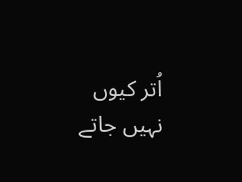اُتر کیوں نہیں جاتے